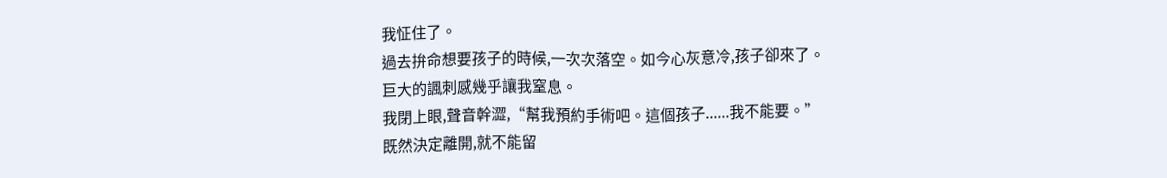我怔住了。
過去拚命想要孩子的時候,一次次落空。如今心灰意冷,孩子卻來了。
巨大的諷刺感幾乎讓我窒息。
我閉上眼,聲音幹澀,“幫我預約手術吧。這個孩子......我不能要。”
既然決定離開,就不能留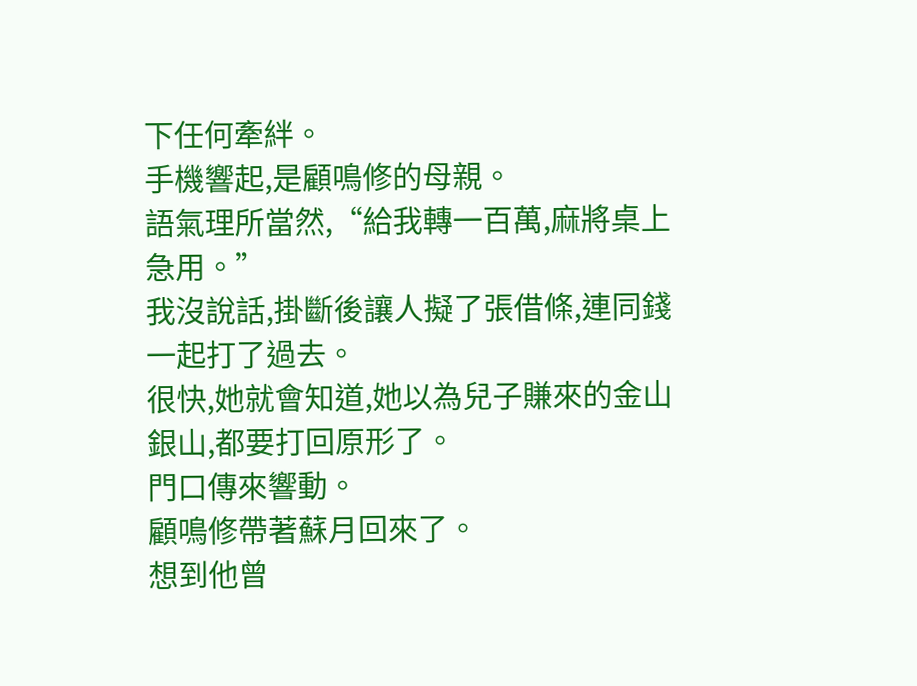下任何牽絆。
手機響起,是顧鳴修的母親。
語氣理所當然,“給我轉一百萬,麻將桌上急用。”
我沒說話,掛斷後讓人擬了張借條,連同錢一起打了過去。
很快,她就會知道,她以為兒子賺來的金山銀山,都要打回原形了。
門口傳來響動。
顧鳴修帶著蘇月回來了。
想到他曾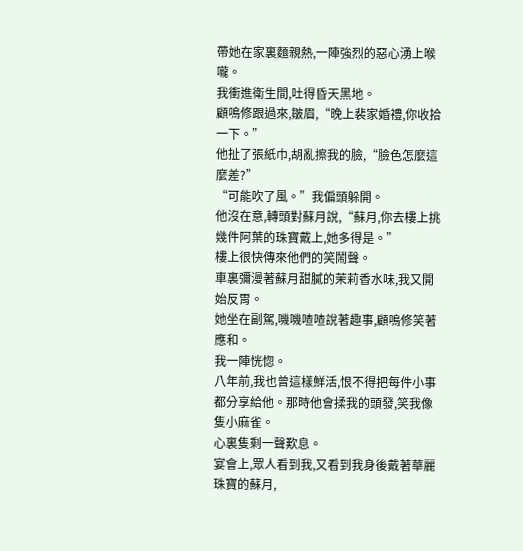帶她在家裏麵親熱,一陣強烈的惡心湧上喉嚨。
我衝進衛生間,吐得昏天黑地。
顧鳴修跟過來,皺眉,“晚上裴家婚禮,你收拾一下。”
他扯了張紙巾,胡亂擦我的臉,“臉色怎麼這麼差?”
“可能吹了風。”我偏頭躲開。
他沒在意,轉頭對蘇月說,“蘇月,你去樓上挑幾件阿葉的珠寶戴上,她多得是。”
樓上很快傳來他們的笑鬧聲。
車裏彌漫著蘇月甜膩的茉莉香水味,我又開始反胃。
她坐在副駕,嘰嘰喳喳說著趣事,顧鳴修笑著應和。
我一陣恍惚。
八年前,我也曾這樣鮮活,恨不得把每件小事都分享給他。那時他會揉我的頭發,笑我像隻小麻雀。
心裏隻剩一聲歎息。
宴會上,眾人看到我,又看到我身後戴著華麗珠寶的蘇月,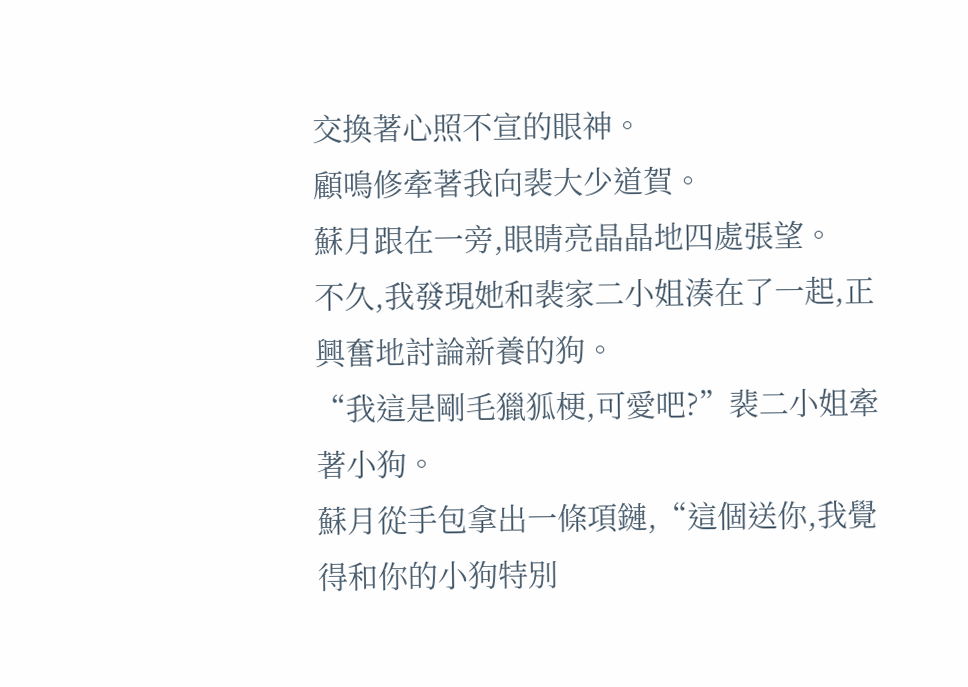交換著心照不宣的眼神。
顧鳴修牽著我向裴大少道賀。
蘇月跟在一旁,眼睛亮晶晶地四處張望。
不久,我發現她和裴家二小姐湊在了一起,正興奮地討論新養的狗。
“我這是剛毛獵狐梗,可愛吧?”裴二小姐牽著小狗。
蘇月從手包拿出一條項鏈,“這個送你,我覺得和你的小狗特別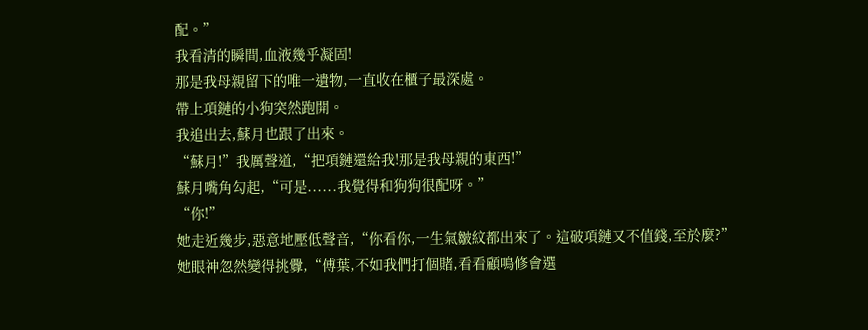配。”
我看清的瞬間,血液幾乎凝固!
那是我母親留下的唯一遺物,一直收在櫃子最深處。
帶上項鏈的小狗突然跑開。
我追出去,蘇月也跟了出來。
“蘇月!”我厲聲道,“把項鏈還給我!那是我母親的東西!”
蘇月嘴角勾起,“可是......我覺得和狗狗很配呀。”
“你!”
她走近幾步,惡意地壓低聲音,“你看你,一生氣皺紋都出來了。這破項鏈又不值錢,至於麼?”
她眼神忽然變得挑釁,“傅葉,不如我們打個賭,看看顧鳴修會選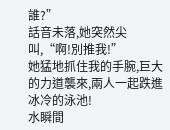誰?”
話音未落,她突然尖叫,“啊!別推我!”
她猛地抓住我的手腕,巨大的力道襲來,兩人一起跌進冰冷的泳池!
水瞬間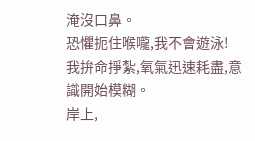淹沒口鼻。
恐懼扼住喉嚨,我不會遊泳!
我拚命掙紮,氧氣迅速耗盡,意識開始模糊。
岸上,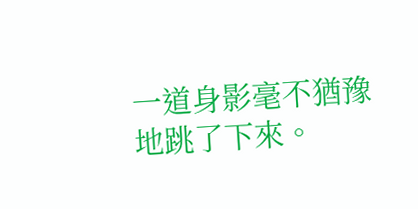一道身影毫不猶豫地跳了下來。